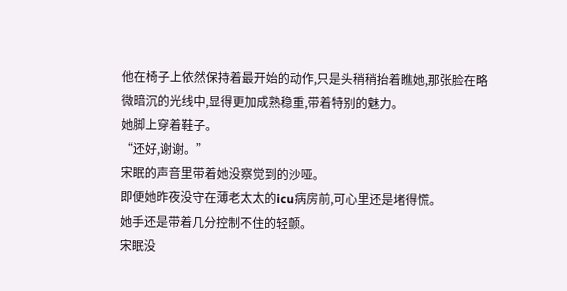他在椅子上依然保持着最开始的动作,只是头稍稍抬着瞧她,那张脸在略微暗沉的光线中,显得更加成熟稳重,带着特别的魅力。
她脚上穿着鞋子。
“还好,谢谢。”
宋眠的声音里带着她没察觉到的沙哑。
即便她昨夜没守在薄老太太的icu病房前,可心里还是堵得慌。
她手还是带着几分控制不住的轻颤。
宋眠没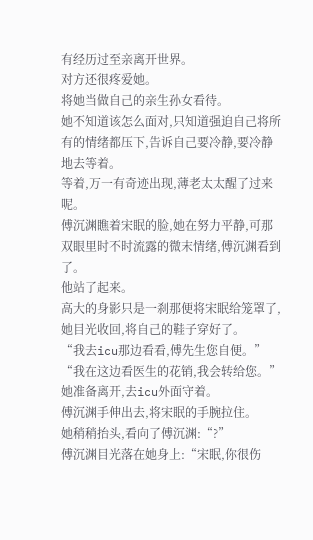有经历过至亲离开世界。
对方还很疼爱她。
将她当做自己的亲生孙女看待。
她不知道该怎么面对,只知道强迫自己将所有的情绪都压下,告诉自己要冷静,要冷静地去等着。
等着,万一有奇迹出现,薄老太太醒了过来呢。
傅沉渊瞧着宋眠的脸,她在努力平静,可那双眼里时不时流露的微末情绪,傅沉渊看到了。
他站了起来。
高大的身影只是一刹那便将宋眠给笼罩了,她目光收回,将自己的鞋子穿好了。
“我去icu那边看看,傅先生您自便。”
“我在这边看医生的花销,我会转给您。”
她准备离开,去icu外面守着。
傅沉渊手伸出去,将宋眠的手腕拉住。
她稍稍抬头,看向了傅沉渊:“?”
傅沉渊目光落在她身上:“宋眠,你很伤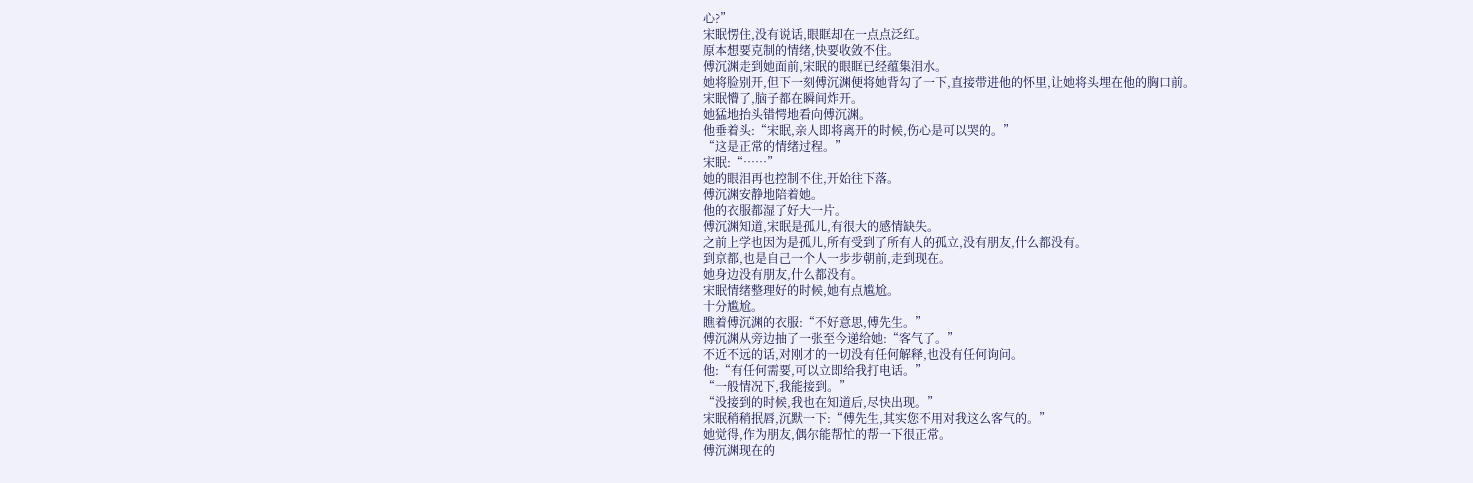心?”
宋眠愣住,没有说话,眼眶却在一点点泛红。
原本想要克制的情绪,快要收敛不住。
傅沉渊走到她面前,宋眠的眼眶已经蕴集泪水。
她将脸别开,但下一刻傅沉渊便将她背勾了一下,直接带进他的怀里,让她将头埋在他的胸口前。
宋眠懵了,脑子都在瞬间炸开。
她猛地抬头错愕地看向傅沉渊。
他垂着头:“宋眠,亲人即将离开的时候,伤心是可以哭的。”
“这是正常的情绪过程。”
宋眠:“……”
她的眼泪再也控制不住,开始往下落。
傅沉渊安静地陪着她。
他的衣服都湿了好大一片。
傅沉渊知道,宋眠是孤儿,有很大的感情缺失。
之前上学也因为是孤儿,所有受到了所有人的孤立,没有朋友,什么都没有。
到京都,也是自己一个人一步步朝前,走到现在。
她身边没有朋友,什么都没有。
宋眠情绪整理好的时候,她有点尴尬。
十分尴尬。
瞧着傅沉渊的衣服:“不好意思,傅先生。”
傅沉渊从旁边抽了一张至今递给她:“客气了。”
不近不远的话,对刚才的一切没有任何解释,也没有任何询问。
他:“有任何需要,可以立即给我打电话。”
“一般情况下,我能接到。”
“没接到的时候,我也在知道后,尽快出现。”
宋眠稍稍抿唇,沉默一下:“傅先生,其实您不用对我这么客气的。”
她觉得,作为朋友,偶尔能帮忙的帮一下很正常。
傅沉渊现在的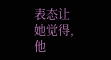表态让她觉得,他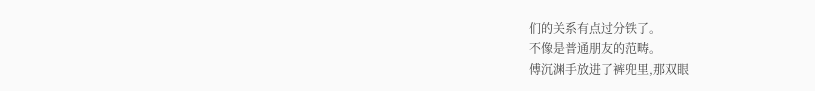们的关系有点过分铁了。
不像是普通朋友的范畴。
傅沉渊手放进了裤兜里,那双眼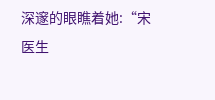深邃的眼瞧着她:“宋医生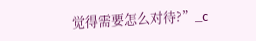觉得需要怎么对待?”_c